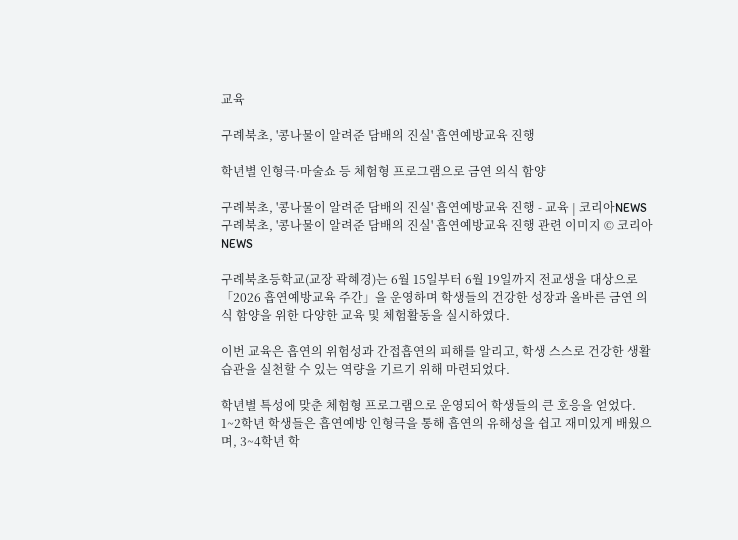교육

구례북초, '콩나물이 알려준 담배의 진실' 흡연예방교육 진행

학년별 인형극·마술쇼 등 체험형 프로그램으로 금연 의식 함양

구례북초, '콩나물이 알려준 담배의 진실' 흡연예방교육 진행 - 교육 | 코리아NEWS
구례북초, '콩나물이 알려준 담배의 진실' 흡연예방교육 진행 관련 이미지 © 코리아NEWS

구례북초등학교(교장 곽혜경)는 6월 15일부터 6월 19일까지 전교생을 대상으로 「2026 흡연예방교육 주간」을 운영하며 학생들의 건강한 성장과 올바른 금연 의식 함양을 위한 다양한 교육 및 체험활동을 실시하였다.

이번 교육은 흡연의 위험성과 간접흡연의 피해를 알리고, 학생 스스로 건강한 생활습관을 실천할 수 있는 역량을 기르기 위해 마련되었다.

학년별 특성에 맞춘 체험형 프로그램으로 운영되어 학생들의 큰 호응을 얻었다. 1~2학년 학생들은 흡연예방 인형극을 통해 흡연의 유해성을 쉽고 재미있게 배웠으며, 3~4학년 학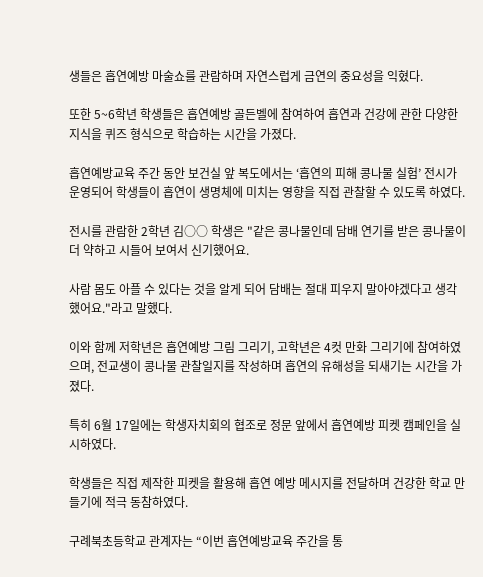생들은 흡연예방 마술쇼를 관람하며 자연스럽게 금연의 중요성을 익혔다.

또한 5~6학년 학생들은 흡연예방 골든벨에 참여하여 흡연과 건강에 관한 다양한 지식을 퀴즈 형식으로 학습하는 시간을 가졌다.

흡연예방교육 주간 동안 보건실 앞 복도에서는 ‘흡연의 피해 콩나물 실험’ 전시가 운영되어 학생들이 흡연이 생명체에 미치는 영향을 직접 관찰할 수 있도록 하였다.

전시를 관람한 2학년 김○○ 학생은 "같은 콩나물인데 담배 연기를 받은 콩나물이 더 약하고 시들어 보여서 신기했어요.

사람 몸도 아플 수 있다는 것을 알게 되어 담배는 절대 피우지 말아야겠다고 생각했어요."라고 말했다.

이와 함께 저학년은 흡연예방 그림 그리기, 고학년은 4컷 만화 그리기에 참여하였으며, 전교생이 콩나물 관찰일지를 작성하며 흡연의 유해성을 되새기는 시간을 가졌다.

특히 6월 17일에는 학생자치회의 협조로 정문 앞에서 흡연예방 피켓 캠페인을 실시하였다.

학생들은 직접 제작한 피켓을 활용해 흡연 예방 메시지를 전달하며 건강한 학교 만들기에 적극 동참하였다.

구례북초등학교 관계자는 “이번 흡연예방교육 주간을 통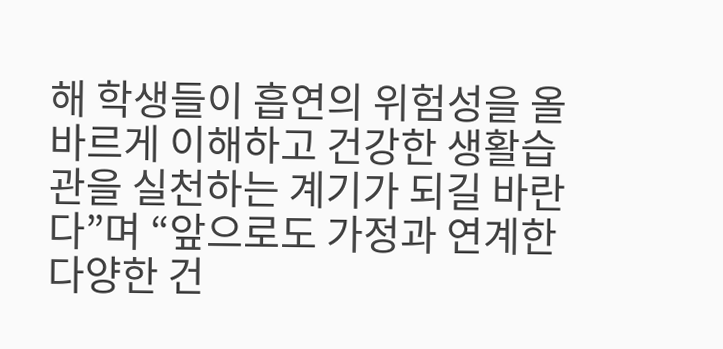해 학생들이 흡연의 위험성을 올바르게 이해하고 건강한 생활습관을 실천하는 계기가 되길 바란다”며 “앞으로도 가정과 연계한 다양한 건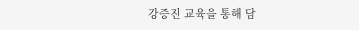강증진 교육을 통해 담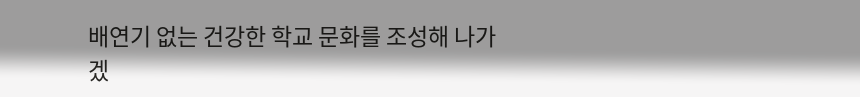배연기 없는 건강한 학교 문화를 조성해 나가겠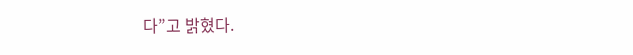다”고 밝혔다.